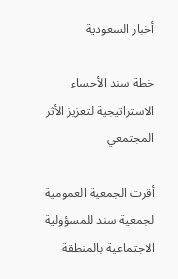أخبار السعودية

خطة سند الأحساء الاستراتيجية لتعزيز الأثر المجتمعي

أقرت الجمعية العمومية لجمعية سند للمسؤولية الاجتماعية بالمنطقة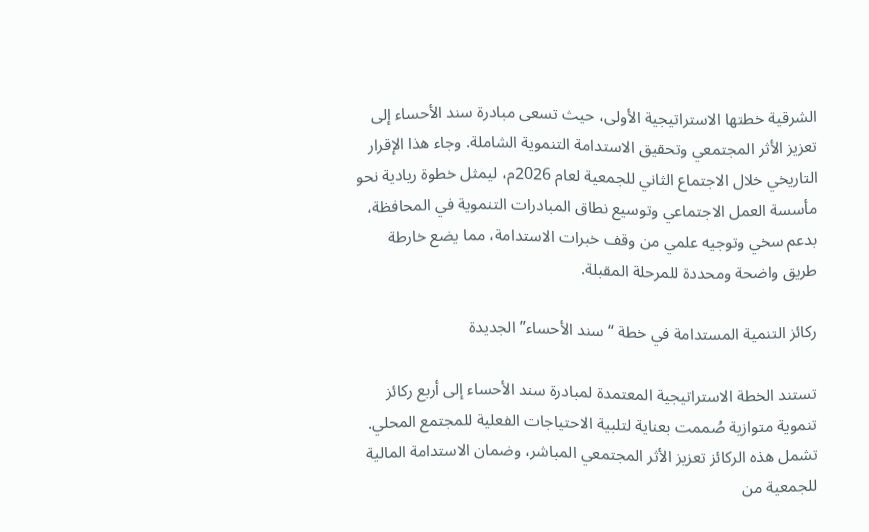الشرقية خطتها الاستراتيجية الأولى، حيث تسعى مبادرة سند الأحساء إلى تعزيز الأثر المجتمعي وتحقيق الاستدامة التنموية الشاملة. وجاء هذا الإقرار التاريخي خلال الاجتماع الثاني للجمعية لعام 2026م، ليمثل خطوة ريادية نحو مأسسة العمل الاجتماعي وتوسيع نطاق المبادرات التنموية في المحافظة، بدعم سخي وتوجيه علمي من وقف خبرات الاستدامة، مما يضع خارطة طريق واضحة ومحددة للمرحلة المقبلة.

ركائز التنمية المستدامة في خطة “سند الأحساء” الجديدة

تستند الخطة الاستراتيجية المعتمدة لمبادرة سند الأحساء إلى أربع ركائز تنموية متوازية صُممت بعناية لتلبية الاحتياجات الفعلية للمجتمع المحلي. تشمل هذه الركائز تعزيز الأثر المجتمعي المباشر، وضمان الاستدامة المالية للجمعية من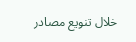خلال تنويع مصادر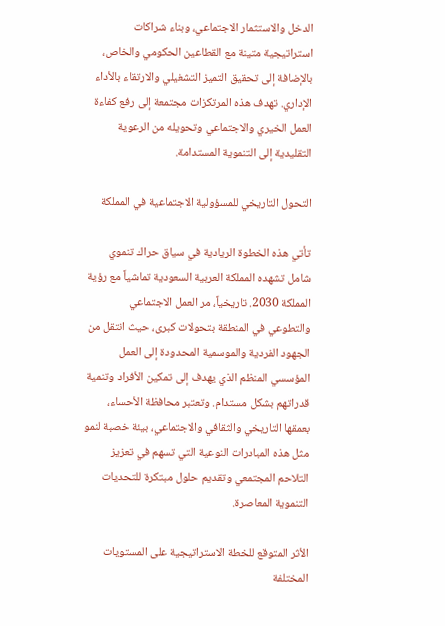الدخل والاستثمار الاجتماعي، وبناء شراكات استراتيجية متينة مع القطاعين الحكومي والخاص، بالإضافة إلى تحقيق التميز التشغيلي والارتقاء بالأداء الإداري. تهدف هذه المرتكزات مجتمعة إلى رفع كفاءة العمل الخيري والاجتماعي وتحويله من الرعوية التقليدية إلى التنموية المستدامة.

التحول التاريخي للمسؤولية الاجتماعية في المملكة

تأتي هذه الخطوة الريادية في سياق حراك تنموي شامل تشهده المملكة العربية السعودية تماشياً مع رؤية المملكة 2030. تاريخياً، مر العمل الاجتماعي والتطوعي في المنطقة بتحولات كبرى، حيث انتقل من الجهود الفردية والموسمية المحدودة إلى العمل المؤسسي المنظم الذي يهدف إلى تمكين الأفراد وتنمية قدراتهم بشكل مستدام. وتعتبر محافظة الأحساء، بعمقها التاريخي والثقافي والاجتماعي، بيئة خصبة لنمو مثل هذه المبادرات النوعية التي تسهم في تعزيز التلاحم المجتمعي وتقديم حلول مبتكرة للتحديات التنموية المعاصرة.

الأثر المتوقع للخطة الاستراتيجية على المستويات المختلفة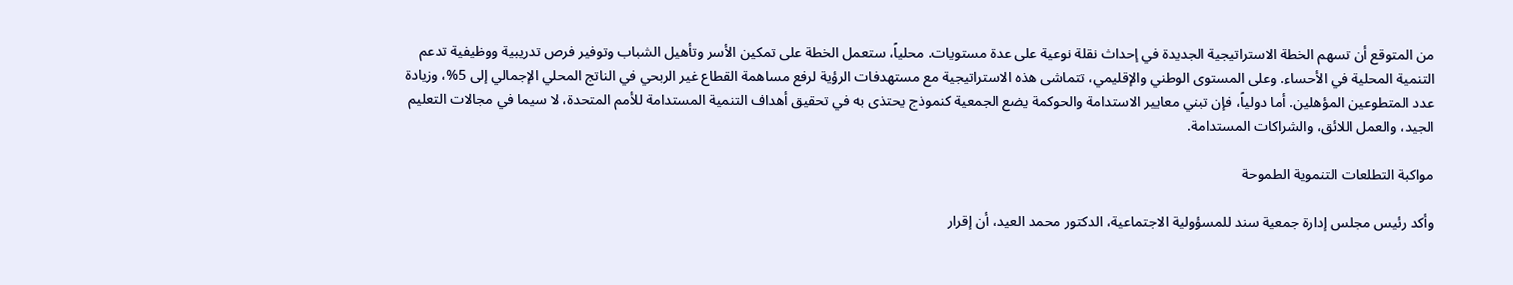من المتوقع أن تسهم الخطة الاستراتيجية الجديدة في إحداث نقلة نوعية على عدة مستويات. محلياً، ستعمل الخطة على تمكين الأسر وتأهيل الشباب وتوفير فرص تدريبية ووظيفية تدعم التنمية المحلية في الأحساء. وعلى المستوى الوطني والإقليمي، تتماشى هذه الاستراتيجية مع مستهدفات الرؤية لرفع مساهمة القطاع غير الربحي في الناتج المحلي الإجمالي إلى 5%، وزيادة عدد المتطوعين المؤهلين. أما دولياً، فإن تبني معايير الاستدامة والحوكمة يضع الجمعية كنموذج يحتذى به في تحقيق أهداف التنمية المستدامة للأمم المتحدة، لا سيما في مجالات التعليم الجيد، والعمل اللائق، والشراكات المستدامة.

مواكبة التطلعات التنموية الطموحة

وأكد رئيس مجلس إدارة جمعية سند للمسؤولية الاجتماعية، الدكتور محمد العيد، أن إقرار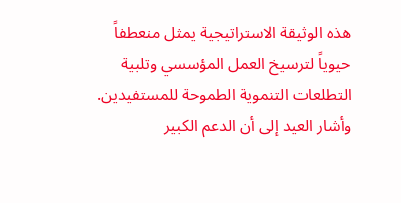هذه الوثيقة الاستراتيجية يمثل منعطفاً حيوياً لترسيخ العمل المؤسسي وتلبية التطلعات التنموية الطموحة للمستفيدين. وأشار العيد إلى أن الدعم الكبير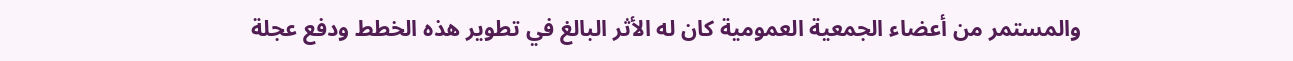والمستمر من أعضاء الجمعية العمومية كان له الأثر البالغ في تطوير هذه الخطط ودفع عجلة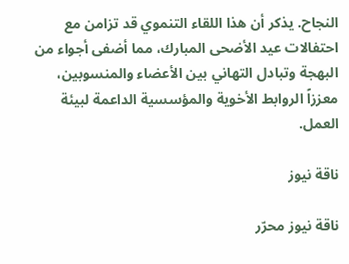النجاح. يذكر أن هذا اللقاء التنموي قد تزامن مع احتفالات عيد الأضحى المبارك، مما أضفى أجواء من البهجة وتبادل التهاني بين الأعضاء والمنسوبين، معززاً الروابط الأخوية والمؤسسية الداعمة لبيئة العمل.

ناقة نيوز

ناقة نيوز محرّر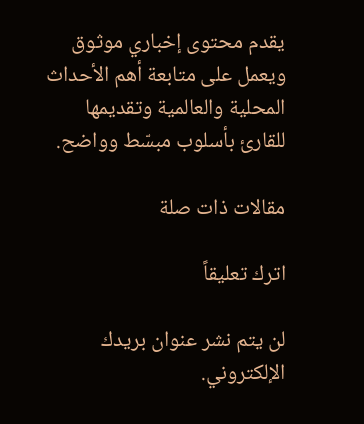يقدم محتوى إخباري موثوق ويعمل على متابعة أهم الأحداث المحلية والعالمية وتقديمها للقارئ بأسلوب مبسّط وواضح.

مقالات ذات صلة

اترك تعليقاً

لن يتم نشر عنوان بريدك الإلكتروني.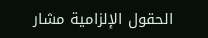الحقول الإلزامية مشار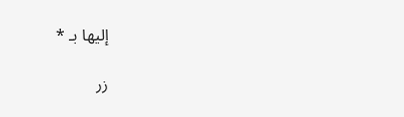إليها بـ *

زر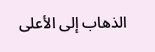الذهاب إلى الأعلى